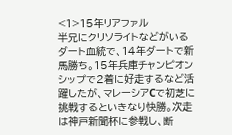<1>15年リアファル
半兄にクリソライトなどがいるダート血統で、14年ダートで新馬勝ち。15年兵庫チャンピオンシップで2着に好走するなど活躍したが、マレーシアCで初芝に挑戦するといきなり快勝。次走は神戸新聞杯に参戦し、断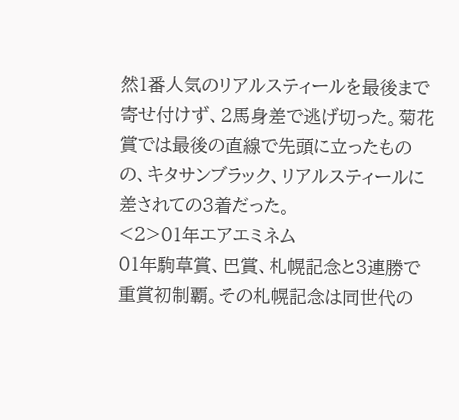然1番人気のリアルスティールを最後まで寄せ付けず、2馬身差で逃げ切った。菊花賞では最後の直線で先頭に立ったものの、キタサンブラック、リアルスティールに差されての3着だった。
<2>01年エアエミネム
01年駒草賞、巴賞、札幌記念と3連勝で重賞初制覇。その札幌記念は同世代の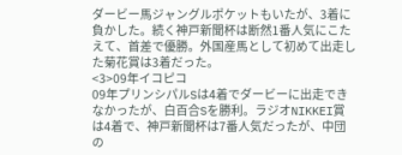ダービー馬ジャングルポケットもいたが、3着に負かした。続く神戸新聞杯は断然1番人気にこたえて、首差で優勝。外国産馬として初めて出走した菊花賞は3着だった。
<3>09年イコピコ
09年プリンシパルSは4着でダービーに出走できなかったが、白百合Sを勝利。ラジオNIKKEI賞は4着で、神戸新聞杯は7番人気だったが、中団の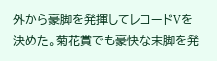外から豪脚を発揮してレコードVを決めた。菊花賞でも豪快な末脚を発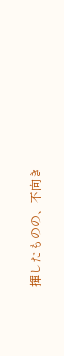揮したものの、不向き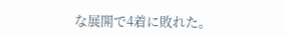な展開で4着に敗れた。